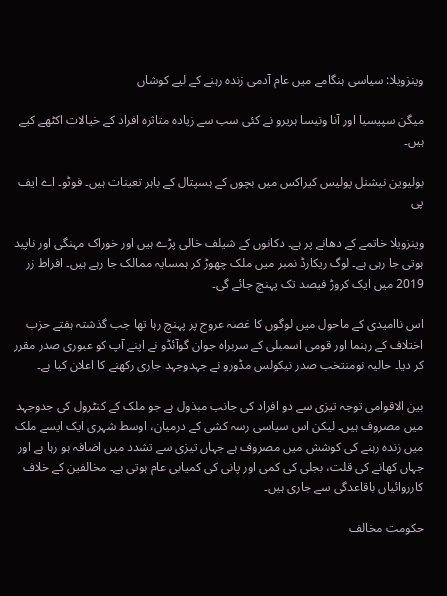وینزویلا: سیاسی ہنگامے میں عام آدمی زندہ رہنے کے لیے کوشاں

میگن سپیسیا اور آنا ونیسا ہریرو نے کئی سب سے زیادہ متاثرہ افراد کے خیالات اکٹھے کیے ہیں۔

بولیوین نیشنل پولیس کیراکس میں بچوں کے ہسپتال کے باہر تعینات ہیں۔ فوٹو۔ اے ایف پی

وینزویلا خاتمے کے دھانے پر ہے۔ دکانوں کے شیلف خالی پڑے ہیں اور خوراک مہنگی اور ناپید ہوتی جا رہی ہے۔ لوگ ریکارڈ نمبر میں ملک چھوڑ کر ہمسایہ ممالک جا رہے ہیں۔ افراط زر 2019 میں ایک کروڑ فیصد تک پہنچ جائے گی۔

اس ناامیدی کے ماحول میں لوگوں کا غصہ عروج پر پہنچ رہا تھا جب گذشتہ ہفتے حزب اختلاف کے رہنما اور قومی اسمبلی کے سربراہ جوان گوآئڈو نے اپنے آپ کو عبوری صدر مقرر کر دیا۔ حالیہ نومنتخب صدر نیکولس مڈورو نے جہدوجہد جاری رکھنے کا اعلان کیا ہے۔

بین الاقوامی توجہ تیزی سے دو افراد کی جانب مبذول ہے جو ملک کے کنٹرول کی جدوجہد میں مصروف ہیں۔ لیکن اس سیاسی رسہ کشی کے درمیان، اوسط شہری ایک ایسے ملک میں زندہ رہنے کی کوشش میں مصروف ہے جہاں تیزی سے تشدد میں اضافہ ہو رہا ہے اور جہاں کھانے کی قلت، بجلی کی کمی اور پانی کی کمیابی عام ہوتی ہے۔ مخالفین کے خلاف کارروائیاں باقاعدگی سے جاری ہیں۔

حکومت مخالف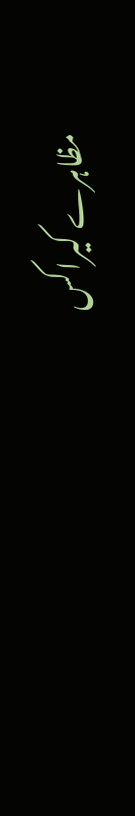مظاہرے کیراکس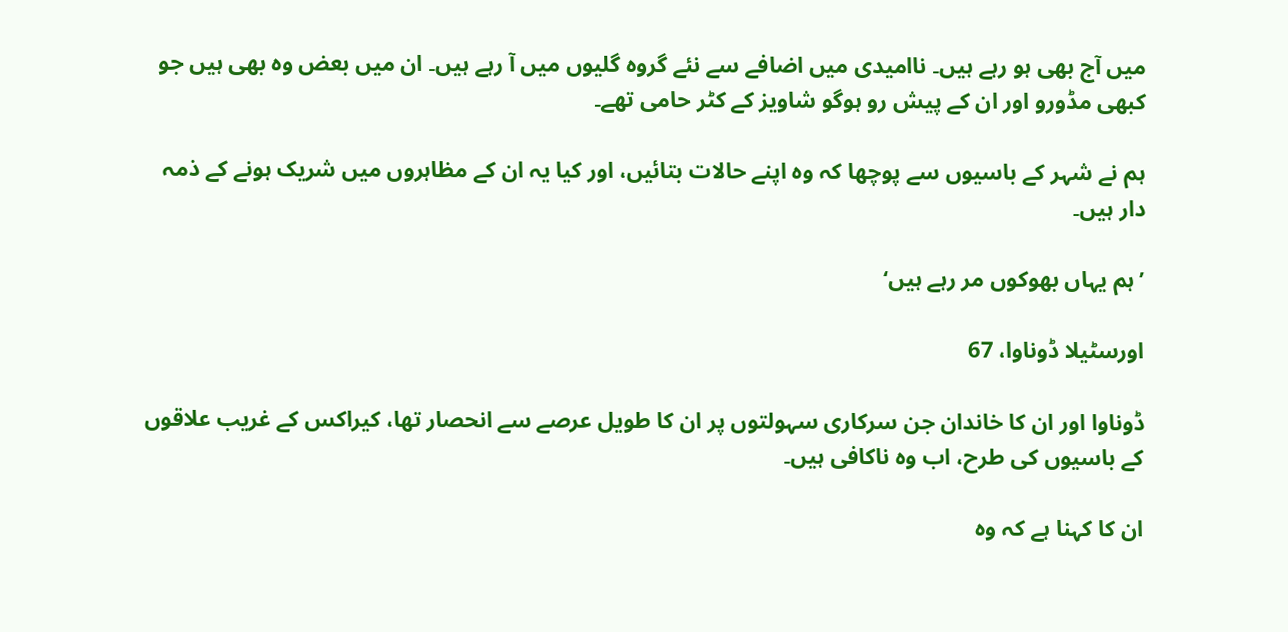میں آج بھی ہو رہے ہیں۔ ناامیدی میں اضافے سے نئے گروہ گلیوں میں آ رہے ہیں۔ ان میں بعض وہ بھی ہیں جو کبھی مڈورو اور ان کے پیش رو ہوگو شاویز کے کٹر حامی تھے۔

ہم نے شہر کے باسیوں سے پوچھا کہ وہ اپنے حالات بتائیں، اور کیا یہ ان کے مظاہروں میں شریک ہونے کے ذمہ دار ہیں۔

’ہم یہاں بھوکوں مر رہے ہیں‘

اورسٹیلا ڈوناوا، 67

ڈوناوا اور ان کا خاندان جن سرکاری سہولتوں پر ان کا طویل عرصے سے انحصار تھا، کیراکس کے غریب علاقوں کے باسیوں کی طرح، اب وہ ناکافی ہیں۔

ان کا کہنا ہے کہ وہ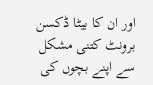اور ان کا بیٹا ڈکسن برونٹ کتنی مشکل سے اپنے بچوں کی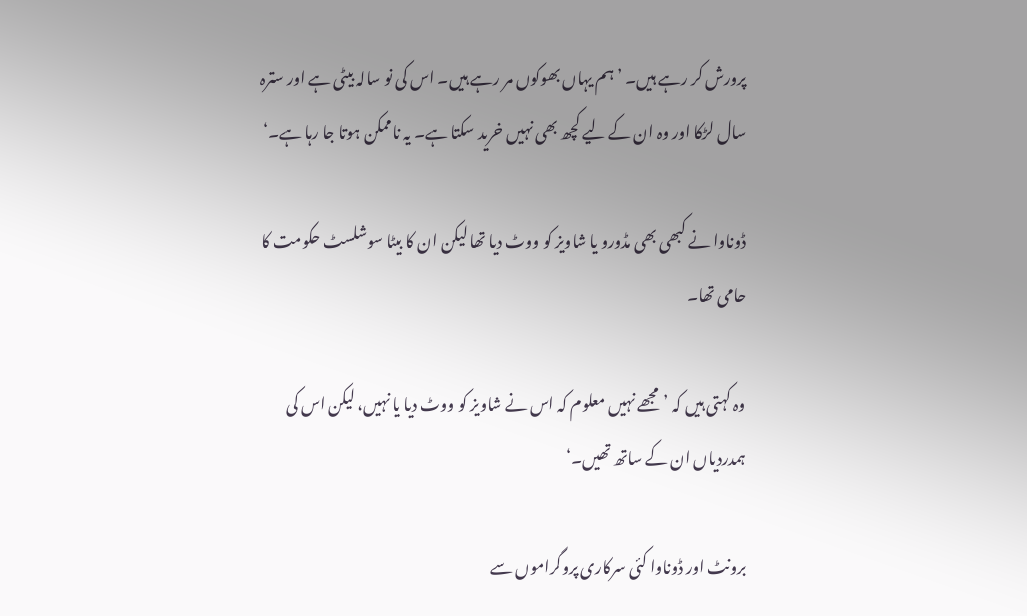پرورش کر رہے ہیں۔ ’ہم یہاں بھوکوں مر رہے ہیں۔ اس کی نو سالہ بیٹی ہے اور سترہ سال لڑکا اور وہ ان کے لیے کچھ بھی نہیں خرید سکتا ہے۔ یہ ناممکن ہوتا جا رہا ہے۔‘

ڈوناوا نے کبھی بھی مڈورو یا شاویز کو ووٹ دیا تھا لیکن ان کا بیٹا سوشلسٹ حکومت کا حامی تھا۔

وہ کہتی ہیں کہ ’مجھے نہیں معلوم کہ اس نے شاویز کو ووٹ دیا یا نہیں، لیکن اس کی ہمدردیاں ان کے ساتھ تھیں۔‘

برونٹ اور ڈوناوا کئی سرکاری پروگراموں سے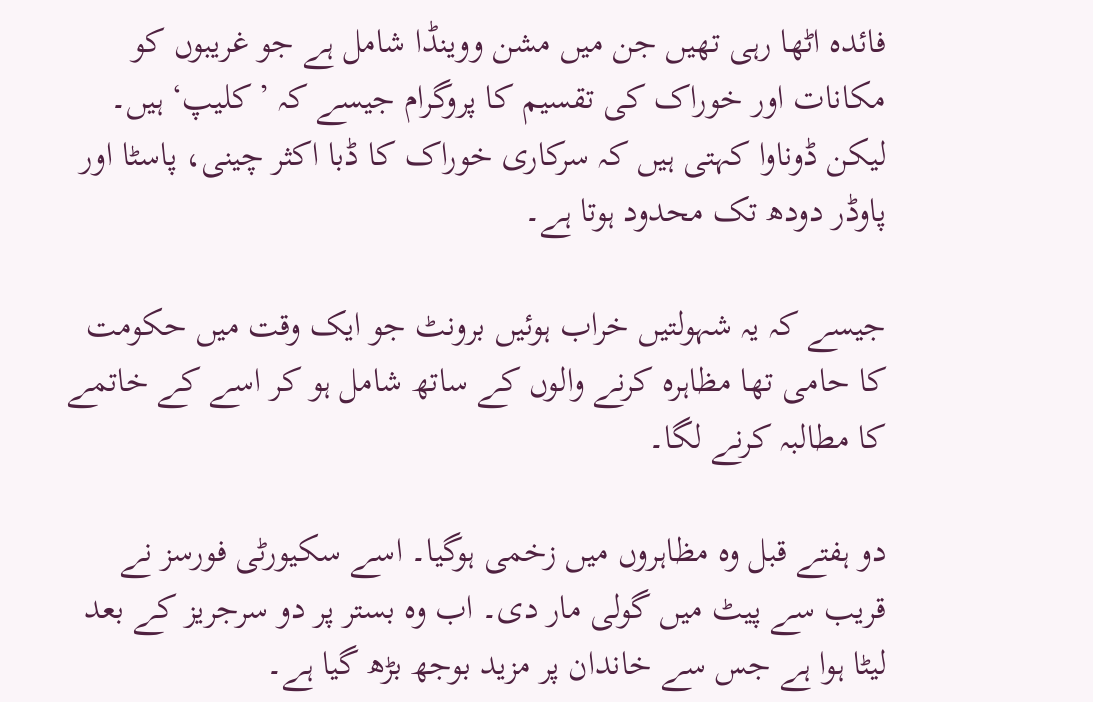فائدہ اٹھا رہی تھیں جن میں مشن ووینڈا شامل ہے جو غریبوں کو مکانات اور خوراک کی تقسیم کا پروگرام جیسے کہ ’کلیپ‘ ہیں۔ لیکن ڈوناوا کہتی ہیں کہ سرکاری خوراک کا ڈبا اکثر چینی، پاسٹا اور پاوڈر دودھ تک محدود ہوتا ہے۔

جیسے کہ یہ شہولتیں خراب ہوئیں برونٹ جو ایک وقت میں حکومت کا حامی تھا مظاہرہ کرنے والوں کے ساتھ شامل ہو کر اسے کے خاتمے کا مطالبہ کرنے لگا۔

دو ہفتے قبل وہ مظاہروں میں زخمی ہوگیا۔ اسے سکیورٹی فورسز نے قریب سے پیٹ میں گولی مار دی۔ اب وہ بستر پر دو سرجریز کے بعد لیٹا ہوا ہے جس سے خاندان پر مزید بوجھ بڑھ گیا ہے۔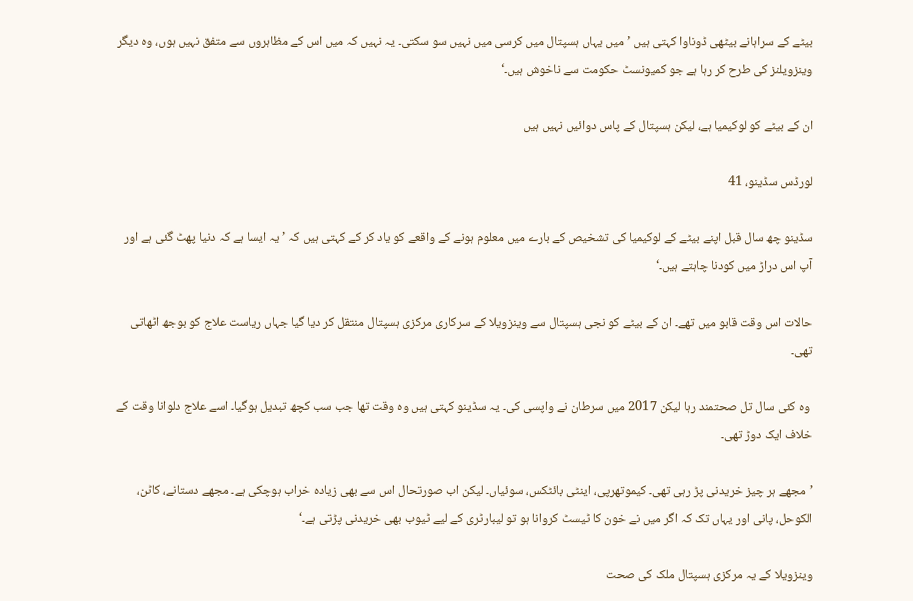بیٹے کے سراہانے بیٹھی ڈوناوا کہتی ہیں ’میں یہاں ہسپتال میں کرسی میں نہیں سو سکتی۔ یہ نہیں کہ میں اس کے مظاہروں سے متفق نہیں ہوں، وہ دیگر وینزویلنز کی طرح کر رہا ہے جو کمیونسٹ حکومت سے ناخوش ہیں۔‘

ان کے بیٹے کو لوکیمیا ہے، لیکن ہسپتال کے پاس دوائیں نہیں ہیں

لورڈس سڈینو، 41

سڈینو چھ سال قبل اپنے بیٹے کے لوکیمیا کی تشخیص کے بارے میں معلوم ہونے کے واقعے کو یاد کر کے کہتی ہیں کہ ’یہ ایسا ہے کہ دنیا پھٹ گئی ہے اور آپ اس دراڑ میں کودنا چاہتے ہیں۔‘

حالات اس وقت قابو میں تھے۔ ان کے بیٹے کو نجی ہسپتال سے وینزویلا کے سرکاری مرکزی ہسپتال منتقل کر دیا گیا جہاں ریاست علاج کو بوجھ اٹھاتی تھی۔

 وہ کئی سال تل صحتمند رہا لیکن 2017 میں سرطان نے واپسی کی۔ یہ سڈینو کہتی ہیں وہ وقت تھا جب سب کچھ تبدیل ہوگیا۔ اسے علاج دلوانا وقت کے خلاف ایک دوڑ تھی۔

’مجھے ہر چیز خریدنی پڑ رہی تھی۔ کیموتھرپی، اینٹی بائٹکس، سوئیاں۔ لیکن اب صورتحال اس سے بھی زیادہ خراب ہوچکی ہے۔ مجھے دستانے، کاٹن، الکوحل، پانی اور یہاں تک کہ اگر میں نے خون کا ٹیسٹ کروانا ہو تو لیبارٹری کے لیے ٹیوب بھی خریدنی پڑتی ہے۔‘

وینزویلا کے یہ مرکزی ہسپتال ملک کی صحت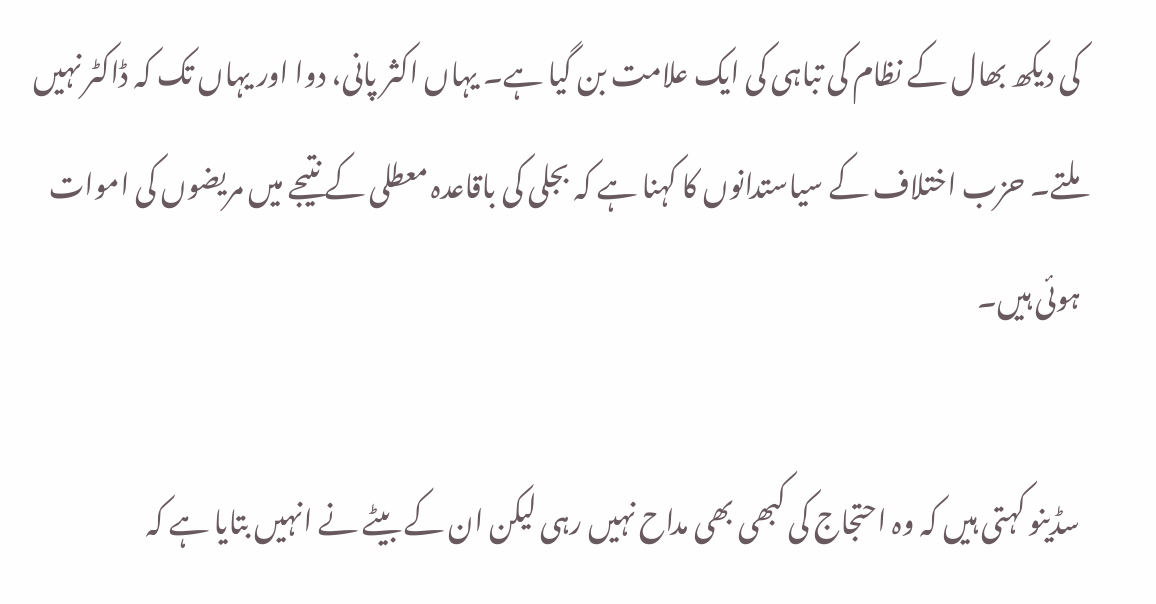کی دیکھ بھال کے نظام کی تباہی کی ایک علامت بن گیا ہے۔ یہاں اکثر پانی، دوا اور یہاں تک کہ ڈاکٹر نہیں ملتے۔ حزب اختلاف کے سیاستدانوں کا کہنا ہے کہ بجلی کی باقاعدہ معطلی کے نتیجے میں مریضوں کی اموات ہوئی ہیں۔

سڈینو کہتی ہیں کہ وہ احتجاج کی کبھی بھی مداح نہیں رہی لیکن ان کے بیٹے نے انہیں بتایا ہے کہ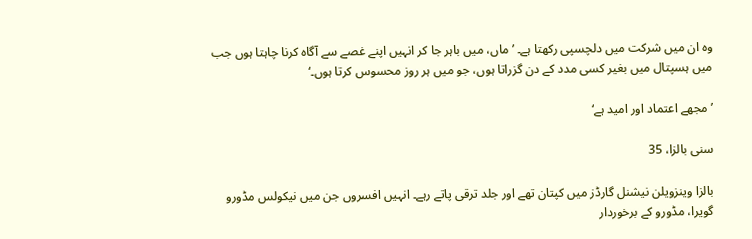وہ ان میں شرکت میں دلچسپی رکھتا ہے۔ ’ماں، میں باہر جا کر انہیں اپنے غصے سے آگاہ کرنا چاہتا ہوں جب میں ہسپتال میں بغیر کسی مدد کے دن گزراتا ہوں، جو میں ہر روز محسوس کرتا ہوں۔‘

’مجھے اعتماد اور امید ہے‘

سنی بالزا، 35

بالزا وینزویلن نیشنل گارڈز میں کپتان تھے اور جلد ترقی پاتے رہے۔ انہیں افسروں جن میں نیکولس مڈورو گویرا، مڈورو کے برخوردار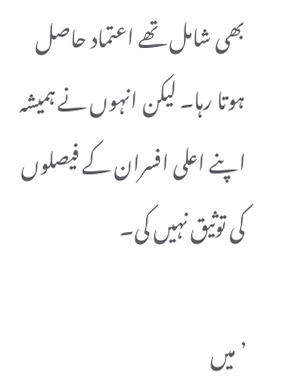بھی شامل تھے اعتماد حاصل ہوتا رہا۔ لیکن انہوں نے ہمیشہ اپنے اعلی افسران کے فیصلوں کی توثیق نہیں کی۔

’میں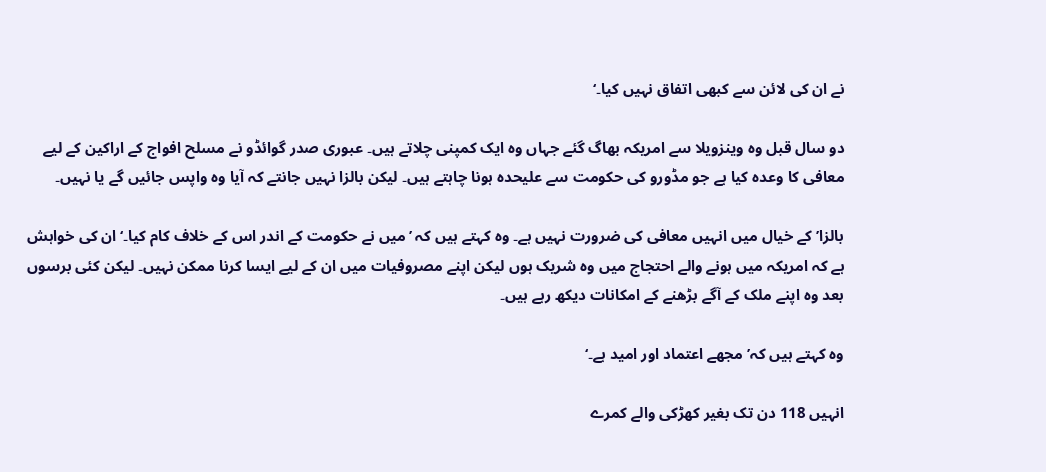نے ان کی لائن سے کبھی اتفاق نہیں کیا۔‘

دو سال قبل وہ وینزویلا سے امریکہ بھاگ گئے جہاں وہ ایک کمپنی چلاتے ہیں۔ عبوری صدر گوائڈو نے مسلح افواج کے اراکین کے لیے معافی کا وعدہ کیا ہے جو مڈورو کی حکومت سے علیحدہ ہونا چاہتے ہیں۔ لیکن بالزا نہیں جانتے کہ آیا وہ واپس جائیں گے یا نہیں۔

بالزا’ کے خیال میں انہیں معافی کی ضرورت نہیں ہے۔ وہ کہتے ہیں کہ ’میں نے حکومت کے اندر اس کے خلاف کام کیا۔‘ ان کی خواہش ہے کہ امریکہ میں ہونے والے احتجاج میں وہ شریک ہوں لیکن اپنے مصروفیات میں ان کے لیے ایسا کرنا ممکن نہیں۔ لیکن کئی برسوں بعد وہ اپنے ملک کے آگے بڑھنے کے امکانات دیکھ رہے ہیں۔

وہ کہتے ہیں کہ’مجھے اعتماد اور امید ہے۔‘

انہیں 118 دن تک بغیر کھڑکی والے کمرے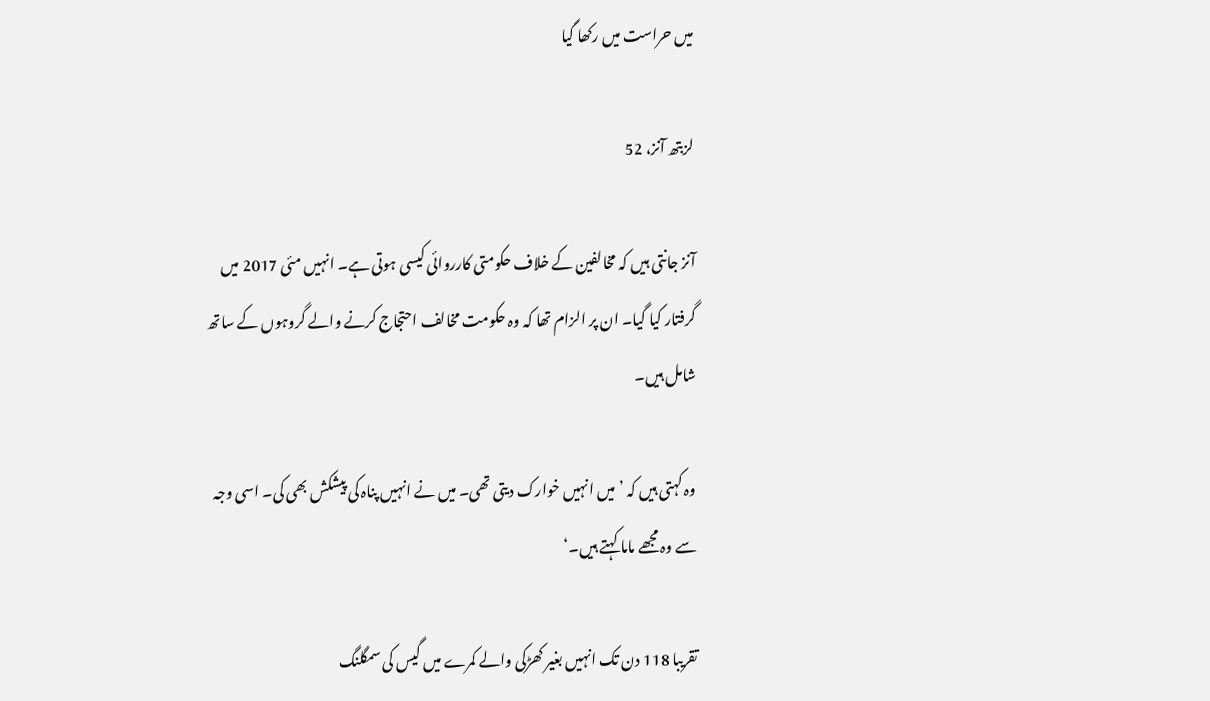میں حراست میں رکھا گیا

لزبتھ آنز، 52

آنز جانتی ہیں کہ مخالفین کے خلاف حکومتی کارروائی کیسی ہوتی ہے۔ انہیں مئی 2017 میں گرفتار کیا گیا۔ ان پر الزام تھا کہ وہ حکومت مخالف احتجاج کرنے والے گروہوں کے ساتھ شامل ہیں۔

وہ کہتی ہیں کہ ’میں انہیں خوارک دیتی تھی۔ میں نے انہیں پناہ کی پیشکش بھی کی۔ اسی وجہ سے وہ مجھے ماما کہتے ہیں۔‘

تقریبا 118 دن تک انہیں بغیر کھڑکی والے کمرے میں گیس کی سمگلنگ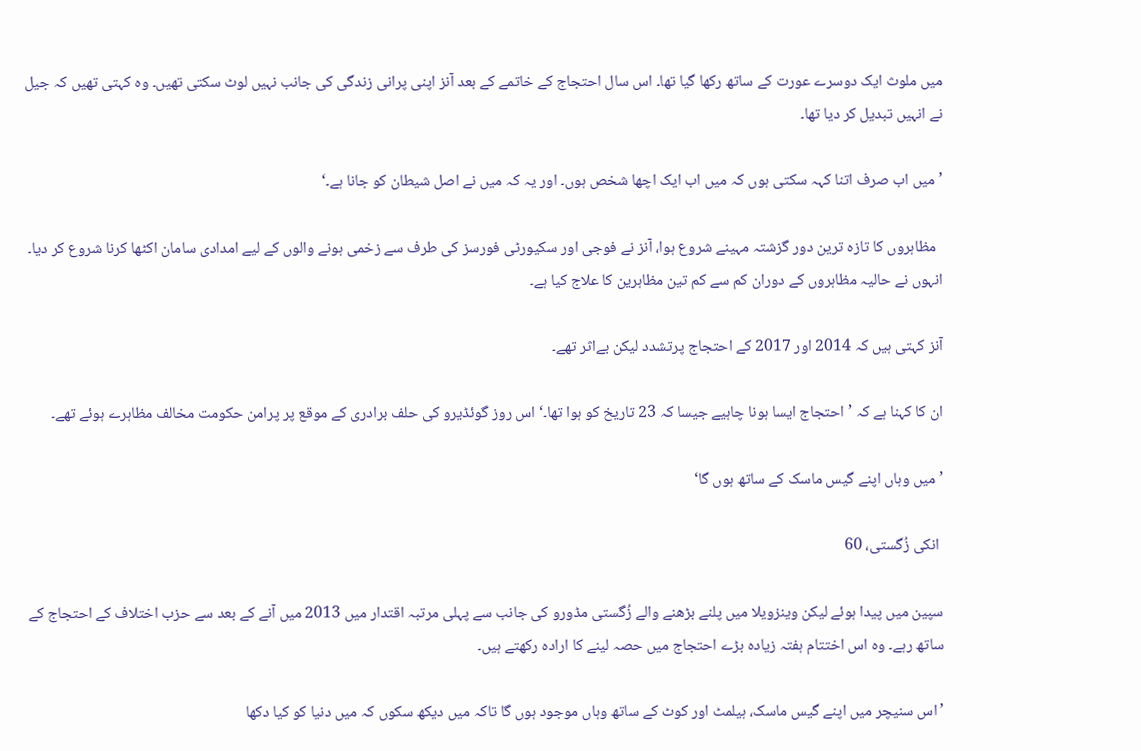میں ملوث ایک دوسرے عورت کے ساتھ رکھا گیا تھا۔ اس سال احتجاج کے خاتمے کے بعد آنز اپنی پرانی زندگی کی جانب نہیں لوٹ سکتی تھیں۔ وہ کہتی تھیں کہ جیل نے انہیں تبدیل کر دیا تھا۔

’میں اب صرف اتنا کہہ سکتی ہوں کہ میں اب ایک اچھا شخص ہوں۔ اور یہ کہ میں نے اصل شیطان کو جانا ہے۔‘

  مظاہروں کا تازہ ترین دور گزشتہ مہینے شروع ہوا، آنز نے فوجی اور سکیورٹی فورسز کی طرف سے زخمی ہونے والوں کے لیے امدادی سامان اکٹھا کرنا شروع کر دیا۔ انہوں نے حالیہ مظاہروں کے دوران کم سے کم تین مظاہرین کا علاج کیا ہے۔

آنز کہتی ہیں کہ 2014 اور 2017 کے احتجاج پرتشدد لیکن بےاثر تھے۔

ان کا کہنا ہے کہ ’احتجاج ایسا ہونا چاہیے جیسا کہ 23 تاریخ کو ہوا تھا۔‘ اس روز گوئڈیرو کی حلف برادری کے موقع پر پرامن حکومت مخالف مظاہرے ہوئے تھے۔

’میں وہاں اپنے گیس ماسک کے ساتھ ہوں گا‘

 انکی زُگستی، 60

سپین میں پیدا ہوئے لیکن وینزویلا میں پلنے بڑھنے والے زُگستی مڈورو کی جانب سے پہلی مرتبہ اقتدار میں 2013 میں آنے کے بعد سے حزب اختلاف کے احتجاج کے ساتھ رہے۔ وہ اس اختتام ہفتہ زیادہ بڑے احتجاج میں حصہ لینے کا ارادہ رکھتے ہیں۔

’اس سنیچر میں اپنے گیس ماسک، ہیلمٹ اور کوٹ کے ساتھ وہاں موجود ہوں گا تاکہ میں دیکھ سکوں کہ میں دنیا کو کیا دکھا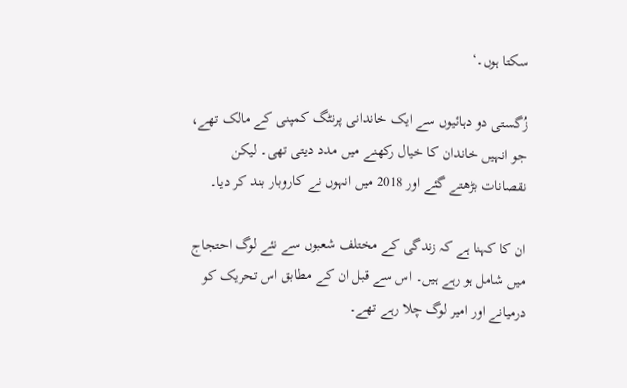سکتا ہوں۔‘

زُگستی دو دہائیوں سے ایک خاندانی پرنٹگ کمپنی کے مالک تھے، جو انہیں خاندان کا خیال رکھنے میں مدد دیتی تھی۔ لیکن نقصانات بڑھتے گئے اور 2018 میں انہوں نے کاروبار بند کر دیا۔

ان کا کہنا ہے کہ زندگی کے مختلف شعبوں سے نئے لوگ احتجاج میں شامل ہو رہے ہیں۔ اس سے قبل ان کے مطابق اس تحریک کو درمیانے اور امیر لوگ چلا رہے تھے۔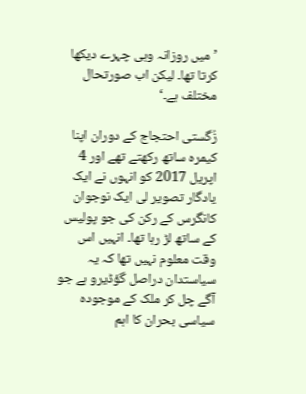’میں روزانہ وہی چہرے دیکھا کرتا تھا۔ لیکن اب صورتحال مختلف ہے۔‘

زُگستی احتجاج کے دوران اپنا کیمرہ ساتھ رکھتے تھے اور 4 اپریل 2017 کو انہوں نے ایک یادگار تصویر لی ایک نوجوان کانگرس کے رکن کی جو پولیس کے ساتھ لڑ رہا تھا۔ انہیں اس وقت معلوم نہیں تھا کہ یہ سیاستدان دراصل گؤڈیرو ہے جو آگے چل کر ملک کے موجودہ سیاسی بحران کا اہم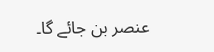عنصر بن جائے گا۔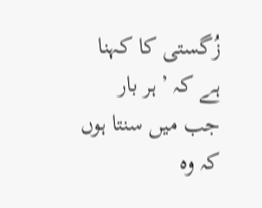زُگستی کا کہنا ہے کہ ’ہر بار جب میں سنتا ہوں کہ وہ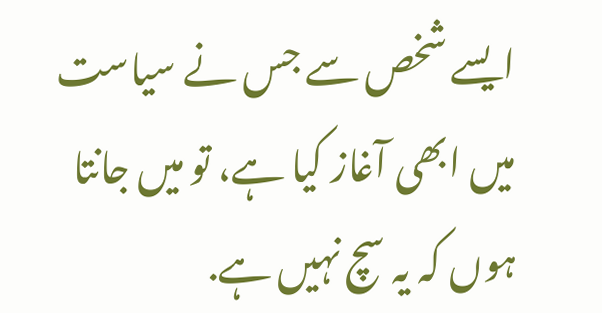ایسے شخص سے جس نے سیاست میں ابھی آغاز کیا ہے، تو میں جانتا ہوں کہ یہ سچ نہیں ہے.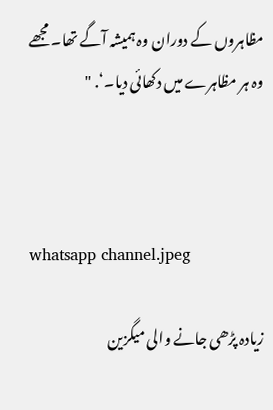مظاہروں کے دوران وہ ہمیشہ آگے تھا۔ مجھے وہ ہر مظاہرے میں دکھائی دیا۔‘. "



whatsapp channel.jpeg

زیادہ پڑھی جانے والی میگزین